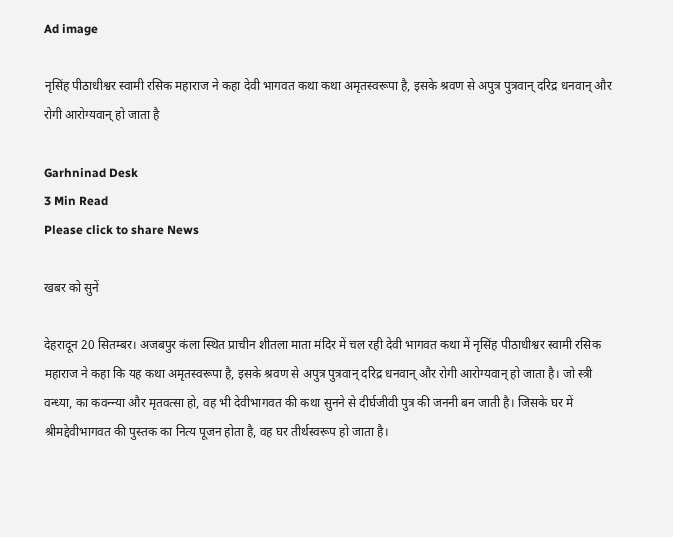Ad image

नृसिंह पीठाधीश्वर स्वामी रसिक महाराज ने कहा देवी भागवत कथा कथा अमृतस्वरूपा है, इसके श्रवण से अपुत्र पुत्रवान् दरिद्र धनवान् और रोगी आरोग्यवान् हो जाता है

Garhninad Desk
3 Min Read
Please click to share News

खबर को सुनें

देहरादून 20 सितम्बर। अजबपुर कंला स्थित प्राचीन शीतला माता मंदिर में चल रही देवी भागवत कथा में नृसिंह पीठाधीश्वर स्वामी रसिक महाराज ने कहा कि यह कथा अमृतस्वरूपा है, इसके श्रवण से अपुत्र पुत्रवान् दरिद्र धनवान् और रोगी आरोग्यवान् हो जाता है। जो स्त्री वन्ध्या, का कवन्न्या और मृतवत्सा हो, वह भी देवीभागवत की कथा सुनने से दीर्घजीवी पुत्र की जननी बन जाती है। जिसके घर में श्रीमद्देवीभागवत की पुस्तक का नित्य पूजन होता है, वह घर तीर्थस्वरूप हो जाता है।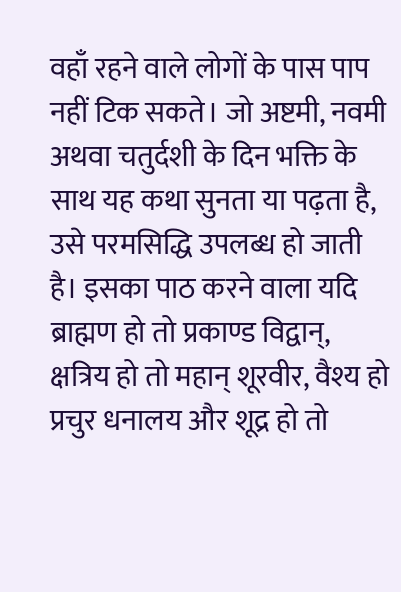वहाँ रहने वाले लोगों के पास पाप नहीं टिक सकते। जो अष्टमी, नवमी अथवा चतुर्दशी के दिन भक्ति के साथ यह कथा सुनता या पढ़ता है, उसे परमसिद्धि उपलब्ध हो जाती है। इसका पाठ करने वाला यदि ब्राह्मण हो तो प्रकाण्ड विद्वान्, क्षत्रिय हो तो महान् शूरवीर, वैश्य हो प्रचुर धनालय और शूद्र हो तो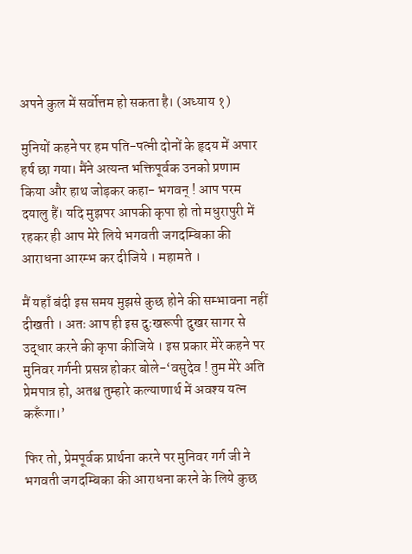अपने कुल में सर्वोत्तम हो सकता है। (अध्याय १)

मुनियों कहने पर हम पति-पत्नी दोनों के हृदय में अपार हर्ष छा गया। मैंने अत्यन्त भक्तिपूर्वक उनको प्रणाम किया और हाथ जोड़कर कहा- भगवन् ! आप परम दयालु हैं। यदि मुझपर आपकी कृपा हो तो मधुरापुरी में रहकर ही आप मेरे लिये भगवती जगदम्बिका की आराधना आरम्भ कर दीजिये । महामते ।

मैं यहाँ बंदी इस समय मुझसे कुछ होने की सम्भावना नहीं दीखती । अतः आप ही इस दुःखरूपी दुखर सागर से उद्धार करने की कृपा कीजिये । इस प्रकार मेरे कहने पर मुनिवर गर्गनी प्रसन्न होकर बोले-‘वसुदेव ! तुम मेरे अति प्रेमपात्र हो, अतश्व तुम्हारे कल्याणार्थ में अवश्य यत्न करूँगा।’

फिर तो, प्रेमपूर्वक प्रार्थना करने पर मुनिवर गर्ग जी ने भगवती जगदम्बिका की आराधना करने के लिये कुछ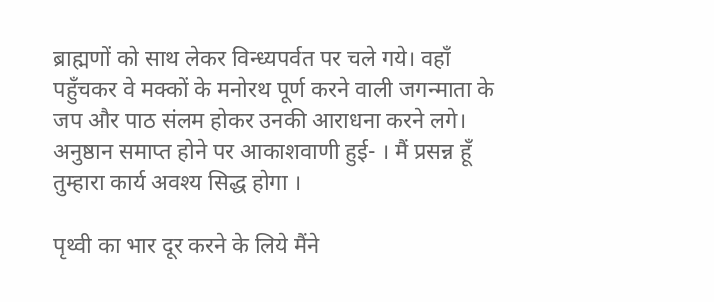ब्राह्मणों को साथ लेकर विन्ध्यपर्वत पर चले गये। वहाँ पहुँचकर वे मक्कों के मनोरथ पूर्ण करने वाली जगन्माता के जप और पाठ संलम होकर उनकी आराधना करने लगे। अनुष्ठान समाप्त होने पर आकाशवाणी हुई- । मैं प्रसन्न हूँ तुम्हारा कार्य अवश्य सिद्ध होगा ।

पृथ्वी का भार दूर करने के लिये मैंने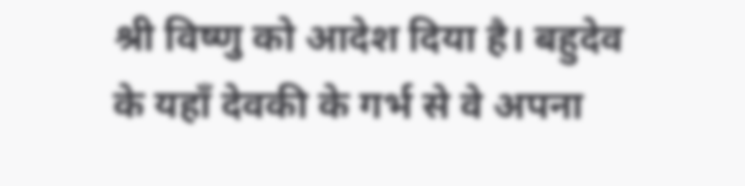श्री विष्णु को आदेश दिया है। बहुदेव के यहाँ देवकी के गर्भ से वे अपना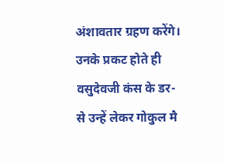अंशावतार ग्रहण करेंगे। उनके प्रकट होते ही वसुदेवजी कंस के डर- से उन्हें लेकर गोकुल मै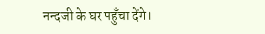नन्दजी के घर पहुँचा देंगे।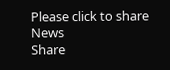Please click to share News
Share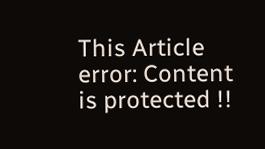This Article
error: Content is protected !!